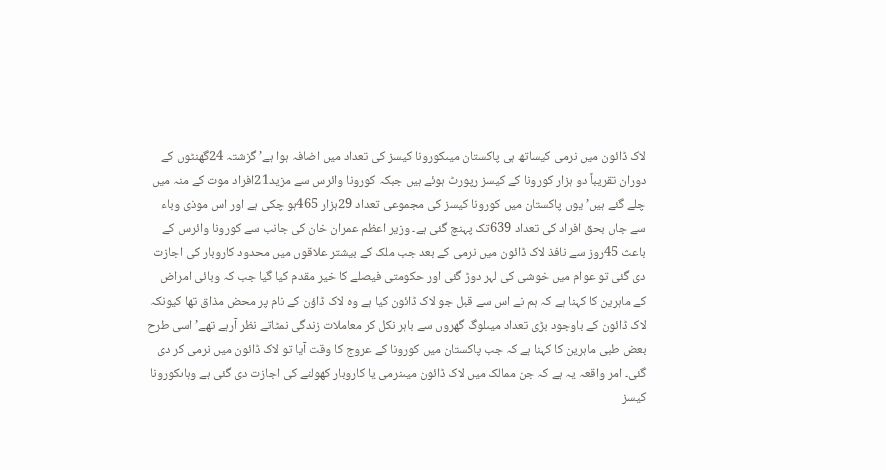لاک ڈائون میں نرمی کیساتھ ہی پاکستان میںکورونا کیسز کی تعداد میں اضافہ ہوا ہے’ گزشتہ 24گھنٹوں کے دوران تقریباً دو ہزار کورونا کے کیسز رپورٹ ہوئے ہیں جبکہ کورونا وائرس سے مزید21افراد موت کے منہ میں چلے گئے ہیں’ یوں پاکستان میں کورونا کیسز کی مجموعی تعداد 29ہزار 465ہو چکی ہے اور اس موذی وباء سے جاں بحق افراد کی تعداد 639تک پہنچ گئی ہے۔ وزیر اعظم عمران خان کی جانب سے کورونا وائرس کے باعث 45روز سے نافذ لاک ڈائون میں نرمی کے بعد جب ملک کے بیشتر علاقوں میں محدود کاروبار کی اجازت دی گئی تو عوام میں خوشی کی لہر دوڑ گئی اور حکومتی فیصلے کا خیر مقدم کیا گیا جب کہ وبائی امراض کے ماہرین کا کہنا ہے کہ ہم نے اس سے قبل جو لاک ڈائون کیا ہے وہ لاک ڈاؤن کے نام پر محض مذاق تھا کیونکہ لاک ڈائون کے باوجود بڑی تعداد میںلوگ گھروں سے باہر نکل کر معاملات زندگی نمٹاتے نظر آرہے تھے’ اسی طرح بعض طبی ماہرین کا کہنا ہے کہ جب پاکستان میں کورونا کے عروج کا وقت آیا تو لاک ڈائون میں نرمی کر دی گئی۔ امر واقعہ یہ ہے کہ جن ممالک میں لاک ڈائون میںنرمی یا کاروبار کھولنے کی اجازت دی گئی ہے وہاںکورونا کیسز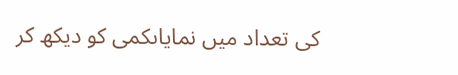کی تعداد میں نمایاںکمی کو دیکھ کر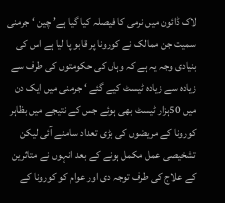لاک ڈائون میں نرمی کا فیصلہ کیا گیا ہے’ چین ‘ جرمنی سمیت جن ممالک نے کورونا پر قابو پا لیا ہے اس کی بنیادی وجہ یہ ہے کہ وہاں کی حکومتوں کی طرف سے زیادہ سے زیادہ ٹیسٹ کیے گئے ‘ جرمنی میں ایک دن میں 50ہزار ٹیسٹ بھی ہوئے جس کے نتیجے میں بظاہر کورونا کے مریضوں کی بڑی تعداد سامنے آئی لیکن تشخیصی عمل مکمل ہونے کے بعد انہوں نے متاثرین کے علاج کی طرف توجہ دی اور عوام کو کورونا کے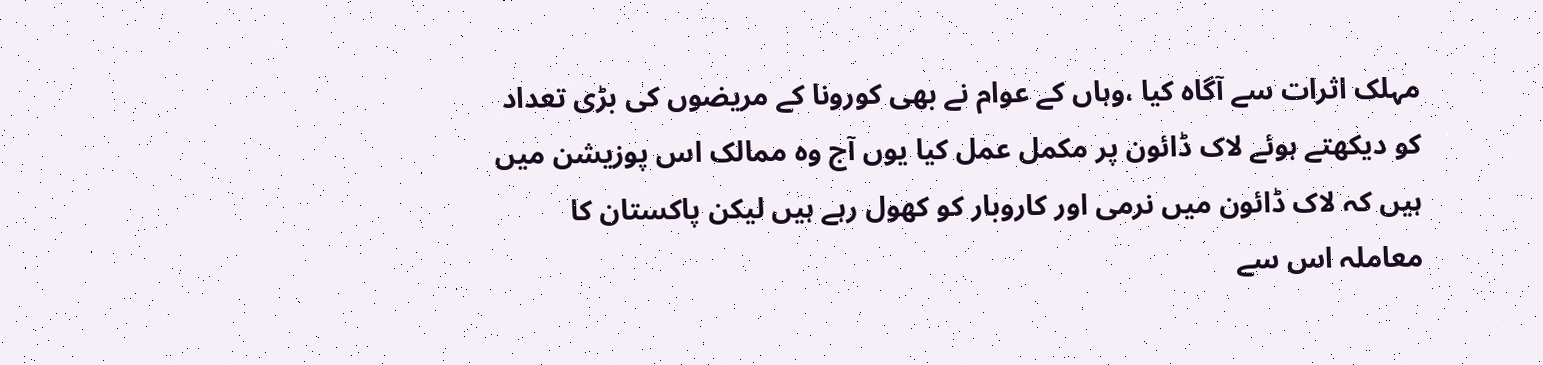مہلک اثرات سے آگاہ کیا ،وہاں کے عوام نے بھی کورونا کے مریضوں کی بڑی تعداد کو دیکھتے ہوئے لاک ڈائون پر مکمل عمل کیا یوں آج وہ ممالک اس پوزیشن میں ہیں کہ لاک ڈائون میں نرمی اور کاروبار کو کھول رہے ہیں لیکن پاکستان کا معاملہ اس سے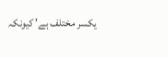یکسر مختلف ہے’ کیونکہ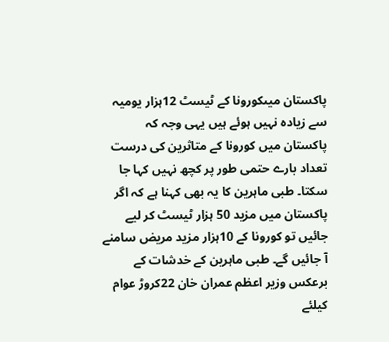پاکستان میںکورونا کے ٹیسٹ 12ہزار یومیہ سے زیادہ نہیں ہوئے ہیں یہی وجہ کہ پاکستان میں کورونا کے متاثرین کی درست تعداد بارے حتمی طور پر کچھ نہیں کہا جا سکتا۔ طبی ماہرین کا یہ بھی کہنا ہے کہ اگر پاکستان میں مزید 50 ہزار ٹیسٹ کر لیے جائیں تو کورونا کے 10ہزار مزید مریض سامنے آ جائیں گے۔ طبی ماہرین کے خدشات کے برعکس وزیر اعظم عمران خان 22کروڑ عوام کیلئے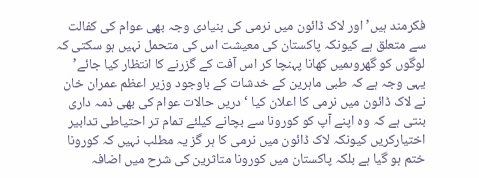فکرمند ہیں’ اور لاک ڈائون میں نرمی کی بنیادی وجہ بھی عوام کی کفالت سے متعلق ہے کیونکہ پاکستان کی معیشت اس کی متحمل نہیں ہو سکتی کہ لوگوں کو گھروںمیں کھانا پہنچا کر اس آفت کے گزرنے کا انتظار کیا جائے’ یہی وجہ ہے کہ طبی ماہرین کے خدشات کے باوجود وزیر اعظم عمران خان نے لاک ڈائون میں نرمی کا اعلان کیا ‘ دریں حالات عوام کی بھی ذمہ داری بنتی ہے کہ وہ اپنے آپ کو کورونا سے بچانے کیلئے تمام تر احتیاطی تدابیر اختیارکریں کیونکہ لاک ڈائون میں نرمی کا ہر گز یہ مطلب نہیں کہ کورونا ختم ہو گیا ہے بلکہ پاکستان میں کورونا متاثرین کی شرح میں اضافہ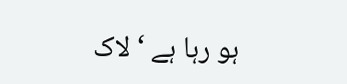ہو رہا ہے ‘ لاک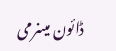ڈائون میںنرمی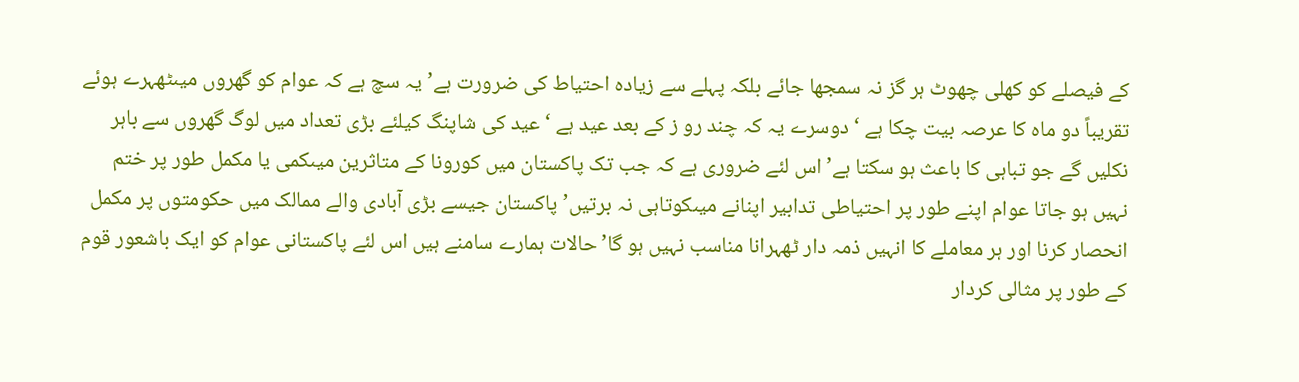کے فیصلے کو کھلی چھوٹ ہر گز نہ سمجھا جائے بلکہ پہلے سے زیادہ احتیاط کی ضرورت ہے’ یہ سچ ہے کہ عوام کو گھروں میںٹھہرے ہوئے تقریباً دو ماہ کا عرصہ بیت چکا ہے ‘ دوسرے یہ کہ چند رو ز کے بعد عید ہے ‘ عید کی شاپنگ کیلئے بڑی تعداد میں لوگ گھروں سے باہر نکلیں گے جو تباہی کا باعث ہو سکتا ہے’ اس لئے ضروری ہے کہ جب تک پاکستان میں کورونا کے متاثرین میںکمی یا مکمل طور پر ختم نہیں ہو جاتا عوام اپنے طور پر احتیاطی تدابیر اپنانے میںکوتاہی نہ برتیں’ پاکستان جیسے بڑی آبادی والے ممالک میں حکومتوں پر مکمل انحصار کرنا اور ہر معاملے کا انہیں ذمہ دار ٹھہرانا مناسب نہیں ہو گا’ حالات ہمارے سامنے ہیں اس لئے پاکستانی عوام کو ایک باشعور قوم کے طور پر مثالی کردار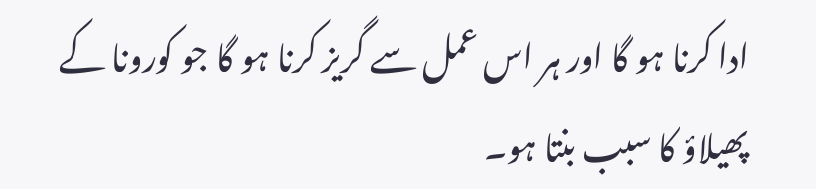ادا کرنا ہو گا اور ہر اس عمل سے گریز کرنا ہو گا جو کورونا کے پھیلاؤ کا سبب بنتا ہو۔